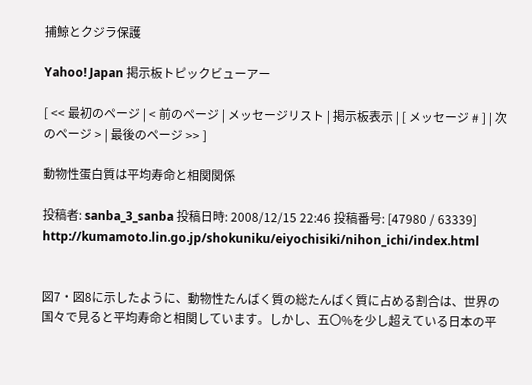捕鯨とクジラ保護

Yahoo! Japan 掲示板トピックビューアー

[ << 最初のページ | < 前のページ | メッセージリスト | 掲示板表示 | [ メッセージ # ] | 次のページ > | 最後のページ >> ]

動物性蛋白質は平均寿命と相関関係

投稿者: sanba_3_sanba 投稿日時: 2008/12/15 22:46 投稿番号: [47980 / 63339]
http://kumamoto.lin.go.jp/shokuniku/eiyochisiki/nihon_ichi/index.html


図7・図8に示したように、動物性たんばく質の総たんばく質に占める割合は、世界の国々で見ると平均寿命と相関しています。しかし、五〇%を少し超えている日本の平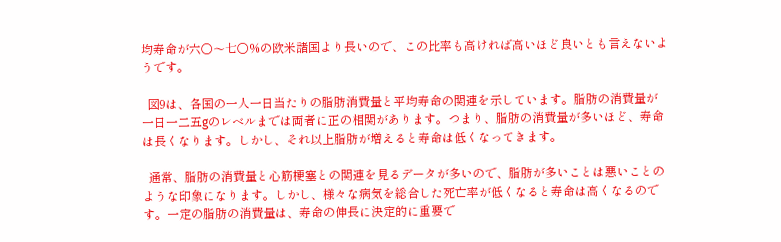均寿命が六〇〜七〇%の欧米諸国より長いので、この比率も高ければ高いほど良いとも言えないようです。

  図9は、各国の一人一日当たりの脂肪消費量と平均寿命の関連を示しています。脂肪の消費量が一日一二五gのレベルまでは両者に正の相関があります。つまり、脂肪の消費量が多いほど、寿命は長くなります。しかし、それ以上脂肪が増えると寿命は低くなってきます。

  通常、脂肪の消費量と心筋梗塞との関連を見るデータが多いので、脂肪が多いことは悪いことのような印象になります。しかし、様々な病気を総合した死亡率が低くなると寿命は高くなるのです。一定の脂肪の消費量は、寿命の伸長に決定的に重要で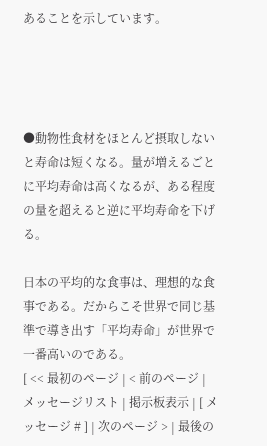あることを示しています。




●動物性食材をほとんど摂取しないと寿命は短くなる。量が増えるごとに平均寿命は高くなるが、ある程度の量を超えると逆に平均寿命を下げる。

日本の平均的な食事は、理想的な食事である。だからこそ世界で同じ基準で導き出す「平均寿命」が世界で一番高いのである。
[ << 最初のページ | < 前のページ | メッセージリスト | 掲示板表示 | [ メッセージ # ] | 次のページ > | 最後の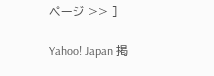ページ >> ]

Yahoo! Japan 掲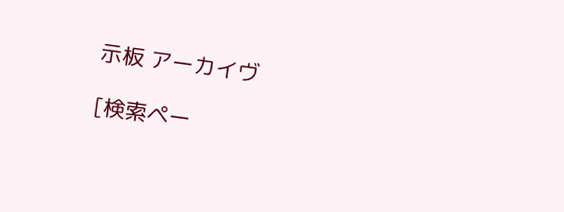示板 アーカイヴ

[検索ペー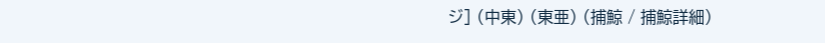ジ] (中東) (東亜) (捕鯨 / 捕鯨詳細)